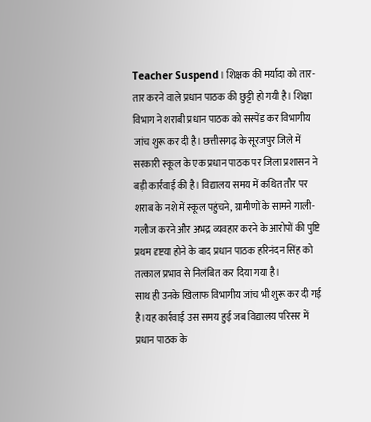Teacher Suspend। शिक्षक की मर्यादा को तार-तार करने वाले प्रधान पाठक की छुट्टी हो गयी है। शिक्षा विभाग ने शराबी प्रधान पाठक को सस्पेंड कर विभागीय जांच शुरू कर दी है। छत्तीसगढ़ के सूरजपुर जिले में सरकारी स्कूल के एक प्रधान पाठक पर जिला प्रशासन ने बड़ी कार्रवाई की है। विद्यालय समय में कथित तौर पर शराब के नशे में स्कूल पहुंचने, ग्रामीणों के सामने गाली-गलौज करने और अभद्र व्यवहार करने के आरोपों की पुष्टि प्रथम दृष्टया होने के बाद प्रधान पाठक हरिनंदन सिंह को तत्काल प्रभाव से निलंबित कर दिया गया है।
साथ ही उनके खिलाफ विभागीय जांच भी शुरू कर दी गई है।यह कार्रवाई उस समय हुई जब विद्यालय परिसर में प्रधान पाठक के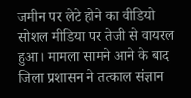जमीन पर लेटे होने का वीडियो सोशल मीडिया पर तेजी से वायरल हुआ। मामला सामने आने के बाद जिला प्रशासन ने तत्काल संज्ञान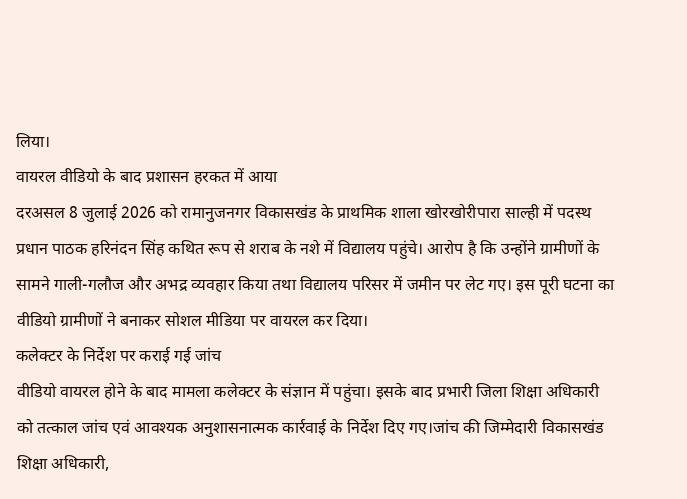लिया।
वायरल वीडियो के बाद प्रशासन हरकत में आया
दरअसल 8 जुलाई 2026 को रामानुजनगर विकासखंड के प्राथमिक शाला खोरखोरीपारा साल्ही में पदस्थ प्रधान पाठक हरिनंदन सिंह कथित रूप से शराब के नशे में विद्यालय पहुंचे। आरोप है कि उन्होंने ग्रामीणों के सामने गाली-गलौज और अभद्र व्यवहार किया तथा विद्यालय परिसर में जमीन पर लेट गए। इस पूरी घटना का वीडियो ग्रामीणों ने बनाकर सोशल मीडिया पर वायरल कर दिया।
कलेक्टर के निर्देश पर कराई गई जांच
वीडियो वायरल होने के बाद मामला कलेक्टर के संज्ञान में पहुंचा। इसके बाद प्रभारी जिला शिक्षा अधिकारी को तत्काल जांच एवं आवश्यक अनुशासनात्मक कार्रवाई के निर्देश दिए गए।जांच की जिम्मेदारी विकासखंड शिक्षा अधिकारी,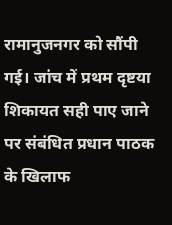रामानुजनगर को सौंपी गई। जांच में प्रथम दृष्टया शिकायत सही पाए जाने पर संबंधित प्रधान पाठक के खिलाफ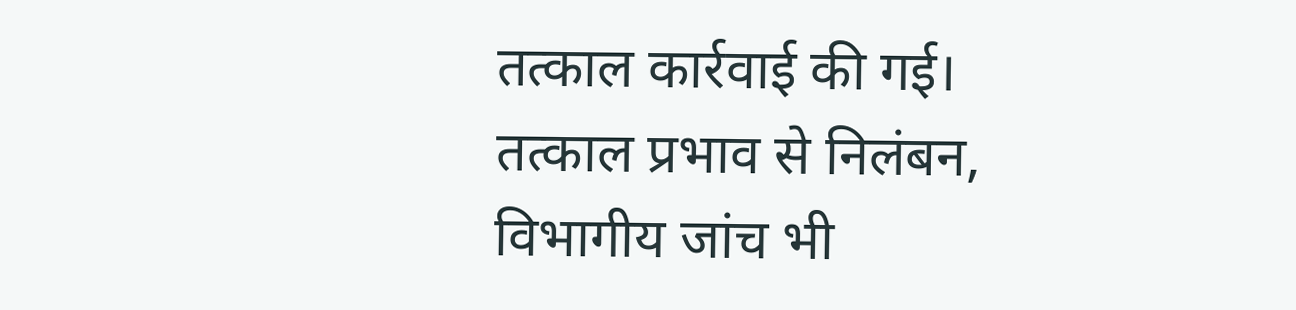तत्काल कार्रवाई की गई।
तत्काल प्रभाव से निलंबन, विभागीय जांच भी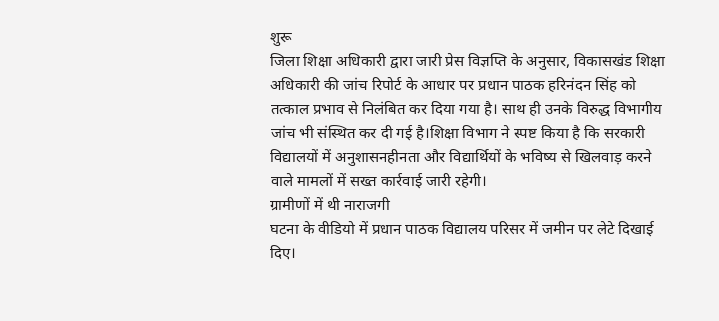शुरू
जिला शिक्षा अधिकारी द्वारा जारी प्रेस विज्ञप्ति के अनुसार, विकासखंड शिक्षा अधिकारी की जांच रिपोर्ट के आधार पर प्रधान पाठक हरिनंदन सिंह को तत्काल प्रभाव से निलंबित कर दिया गया है। साथ ही उनके विरुद्ध विभागीय जांच भी संस्थित कर दी गई है।शिक्षा विभाग ने स्पष्ट किया है कि सरकारी विद्यालयों में अनुशासनहीनता और विद्यार्थियों के भविष्य से खिलवाड़ करने वाले मामलों में सख्त कार्रवाई जारी रहेगी।
ग्रामीणों में थी नाराजगी
घटना के वीडियो में प्रधान पाठक विद्यालय परिसर में जमीन पर लेटे दिखाई दिए।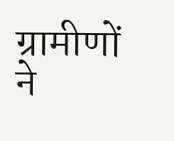ग्रामीणों ने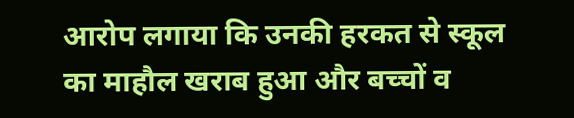आरोप लगाया कि उनकी हरकत से स्कूल का माहौल खराब हुआ और बच्चों व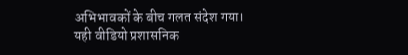अभिभावकों के बीच गलत संदेश गया। यही वीडियो प्रशासनिक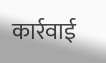कार्रवाई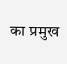का प्रमुख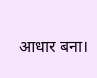आधार बना।